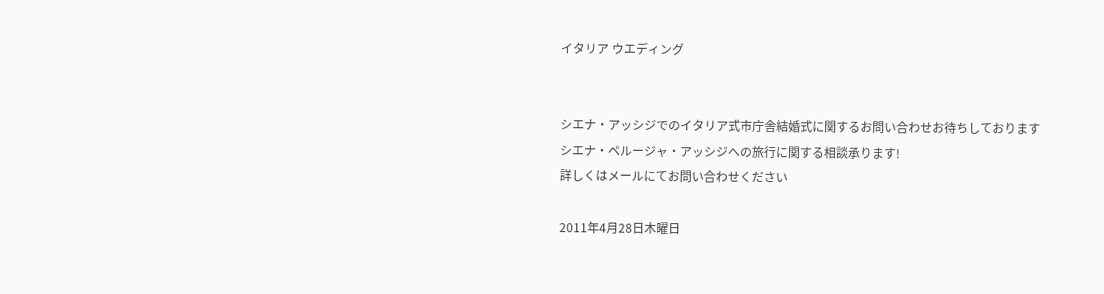イタリア ウエディング


シエナ・アッシジでのイタリア式市庁舎結婚式に関するお問い合わせお待ちしております
シエナ・ペルージャ・アッシジへの旅行に関する相談承ります!
詳しくはメールにてお問い合わせください

2011年4月28日木曜日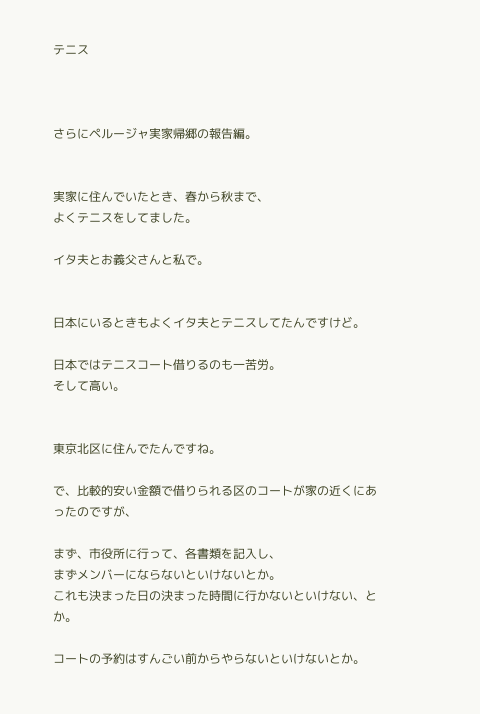テニス



さらにペルージャ実家帰郷の報告編。


実家に住んでいたとき、春から秋まで、
よくテニスをしてました。

イタ夫とお義父さんと私で。


日本にいるときもよくイタ夫とテニスしてたんですけど。

日本ではテニスコート借りるのも一苦労。
そして高い。


東京北区に住んでたんですね。

で、比較的安い金額で借りられる区のコートが家の近くにあったのですが、

まず、市役所に行って、各書類を記入し、
まずメンバーにならないといけないとか。
これも決まった日の決まった時間に行かないといけない、とか。

コートの予約はすんごい前からやらないといけないとか。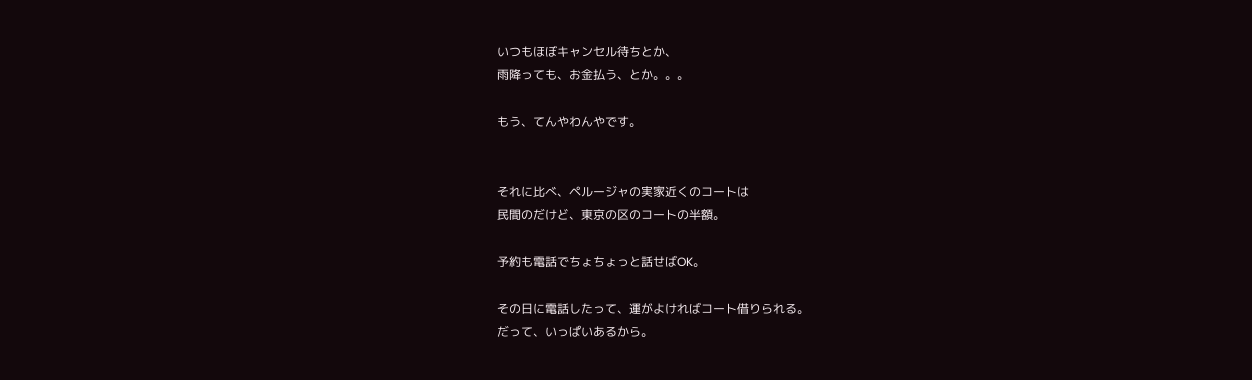いつもほぼキャンセル待ちとか、
雨降っても、お金払う、とか。。。

もう、てんやわんやです。


それに比べ、ペルージャの実家近くのコートは
民間のだけど、東京の区のコートの半額。

予約も電話でちょちょっと話せばOK。

その日に電話したって、運がよければコート借りられる。
だって、いっぱいあるから。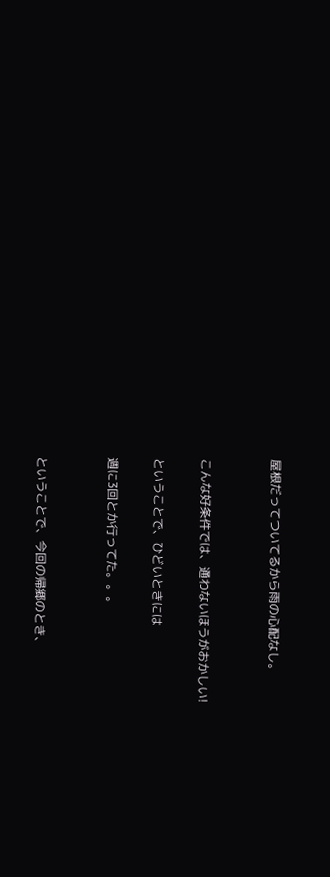屋根だってついてるから雨の心配なし。


こんな好条件では、通わないほうがおかしい!

ということで、ひどいときには

週に3回とか行ってた。。。


ということで、今回の帰郷のとき、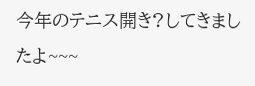今年のテニス開き?してきましたよ~~~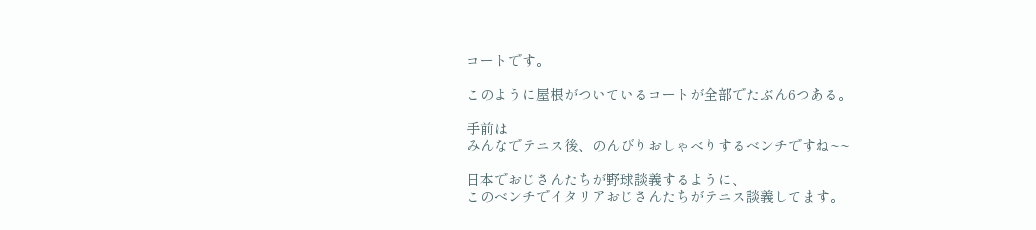コートです。

このように屋根がついているコートが全部でたぶん6つある。

手前は
みんなでテニス後、のんびりおしゃべりするベンチですね~~

日本でおじさんたちが野球談義するように、
このベンチでイタリアおじさんたちがテニス談義してます。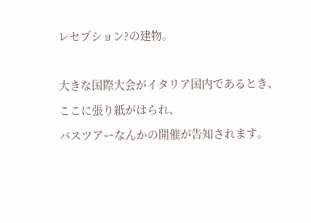レセプション?の建物。

大きな国際大会がイタリア国内であるとき、
ここに張り紙がはられ、
バスツアーなんかの開催が告知されます。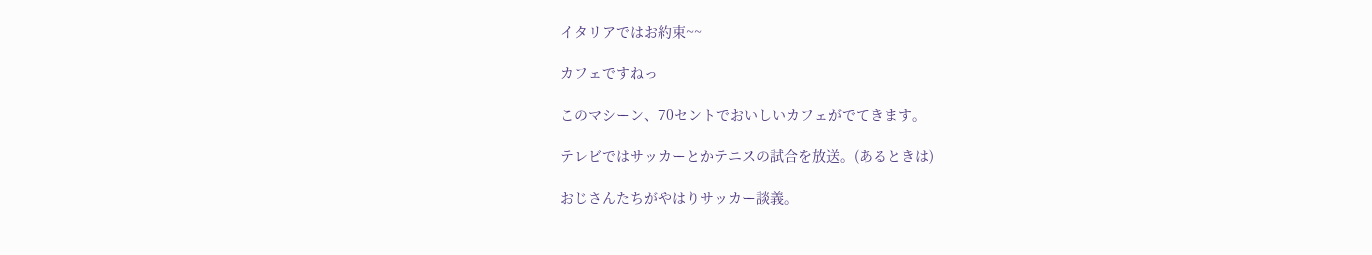イタリアではお約束~~

カフェですねっ

このマシーン、70セントでおいしいカフェがでてきます。

テレビではサッカーとかテニスの試合を放送。(あるときは)

おじさんたちがやはりサッカー談義。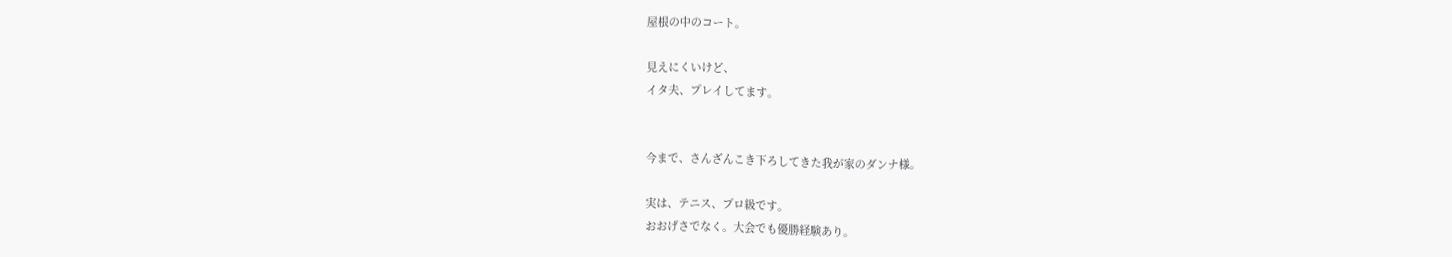屋根の中のコート。

見えにくいけど、
イタ夫、プレイしてます。


今まで、さんざんこき下ろしてきた我が家のダンナ様。

実は、テニス、プロ級です。
おおげさでなく。大会でも優勝経験あり。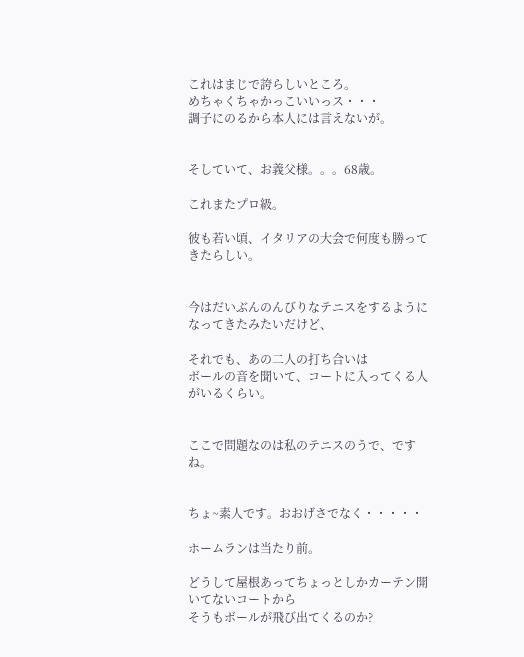これはまじで誇らしいところ。
めちゃくちゃかっこいいっス・・・
調子にのるから本人には言えないが。


そしていて、お義父様。。。68歳。

これまたプロ級。

彼も若い頃、イタリアの大会で何度も勝ってきたらしい。


今はだいぶんのんびりなテニスをするようになってきたみたいだけど、

それでも、あの二人の打ち合いは
ボールの音を聞いて、コートに入ってくる人がいるくらい。


ここで問題なのは私のテニスのうで、ですね。


ちょ~素人です。おおげさでなく・・・・・

ホームランは当たり前。

どうして屋根あってちょっとしかカーテン開いてないコートから
そうもボールが飛び出てくるのか?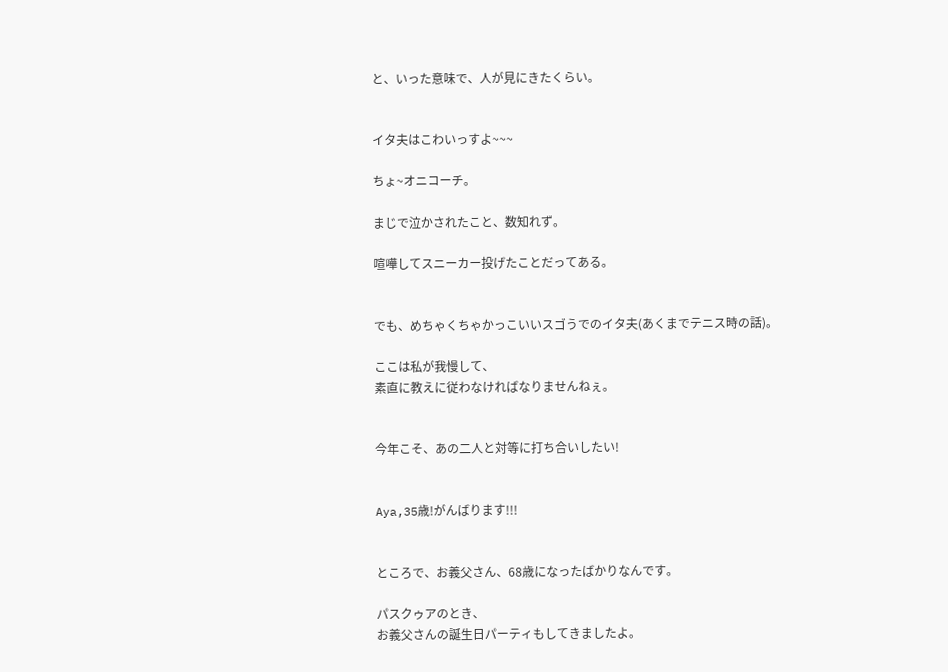と、いった意味で、人が見にきたくらい。


イタ夫はこわいっすよ~~~

ちょ~オニコーチ。

まじで泣かされたこと、数知れず。

喧嘩してスニーカー投げたことだってある。


でも、めちゃくちゃかっこいいスゴうでのイタ夫(あくまでテニス時の話)。

ここは私が我慢して、
素直に教えに従わなければなりませんねぇ。


今年こそ、あの二人と対等に打ち合いしたい!


Aya,35歳!がんばります!!!


ところで、お義父さん、68歳になったばかりなんです。

パスクゥアのとき、
お義父さんの誕生日パーティもしてきましたよ。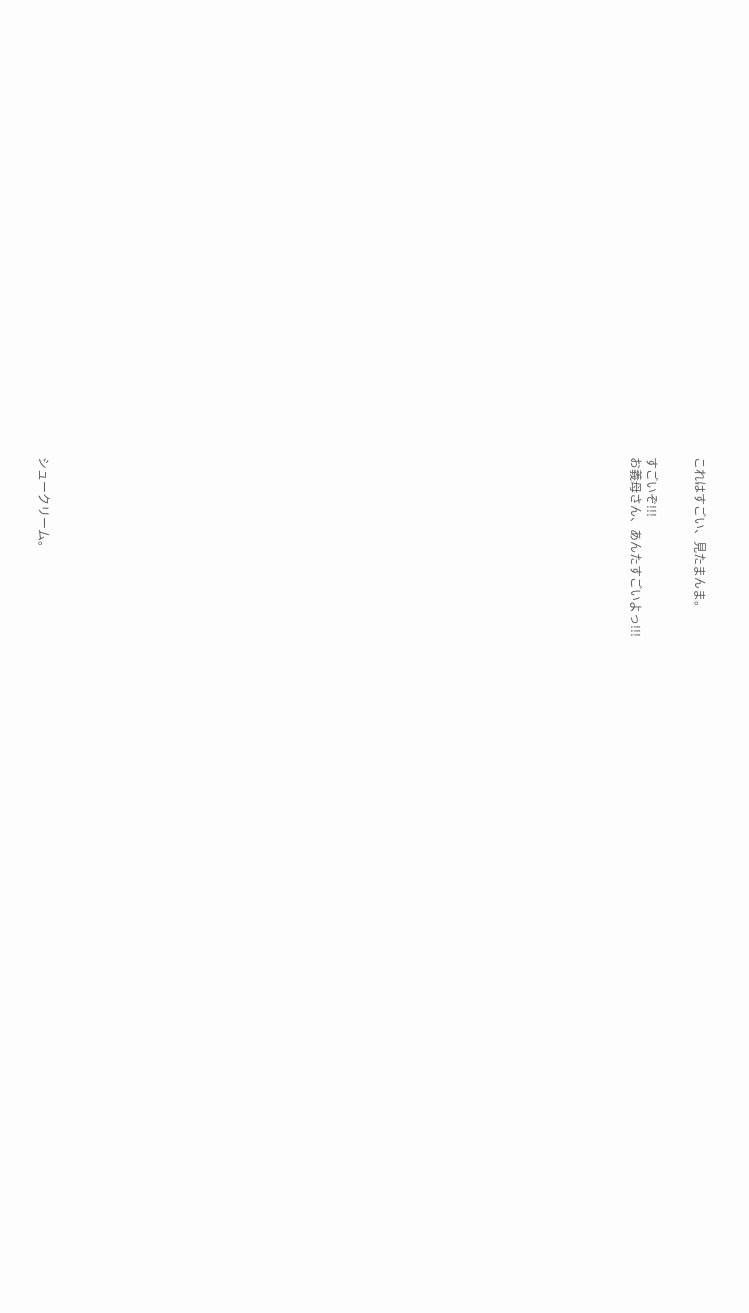これはすごい、見たまんま。


すごいぞ!!!
お義母さん、あんたすごいよっ!!!




































シュークリーム。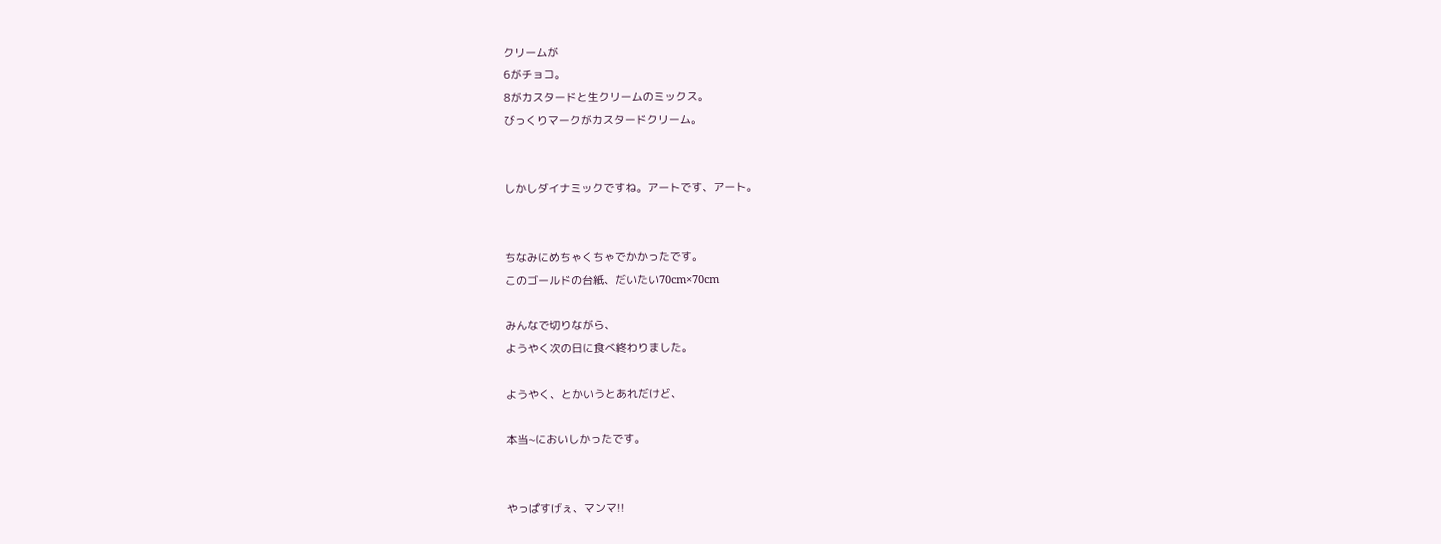クリームが
6がチョコ。
8がカスタードと生クリームのミックス。
びっくりマークがカスタードクリーム。


しかしダイナミックですね。アートです、アート。


ちなみにめちゃくちゃでかかったです。
このゴールドの台紙、だいたい70cm×70cm

みんなで切りながら、
ようやく次の日に食べ終わりました。

ようやく、とかいうとあれだけど、

本当~においしかったです。


やっぱすげぇ、マンマ!!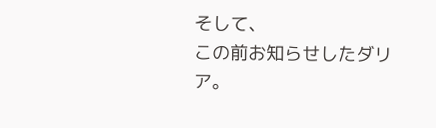そして、
この前お知らせしたダリア。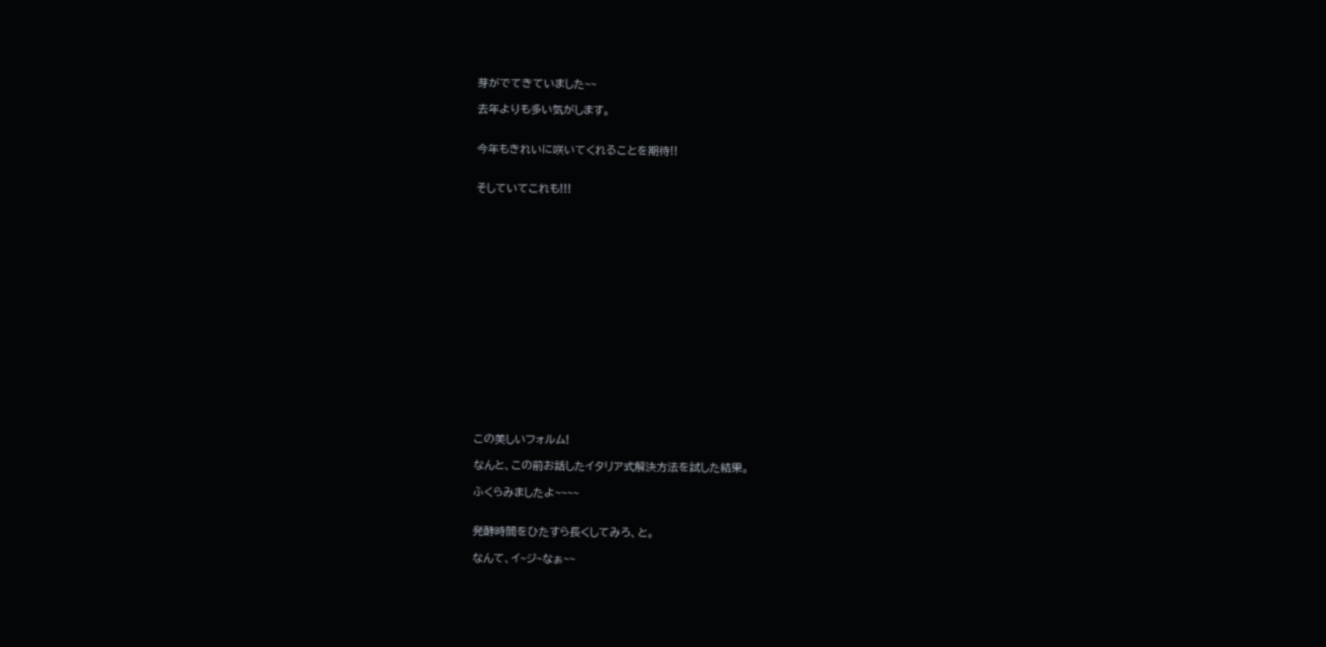芽がでてきていました~~

去年よりも多い気がします。


今年もきれいに咲いてくれることを期待!!


そしていてこれも!!!


















この美しいフォルム!

なんと、この前お話したイタリア式解決方法を試した結果。

ふくらみましたよ~~~~


発酵時間をひたすら長くしてみろ、と。

なんて、イ~ジ~なぁ~~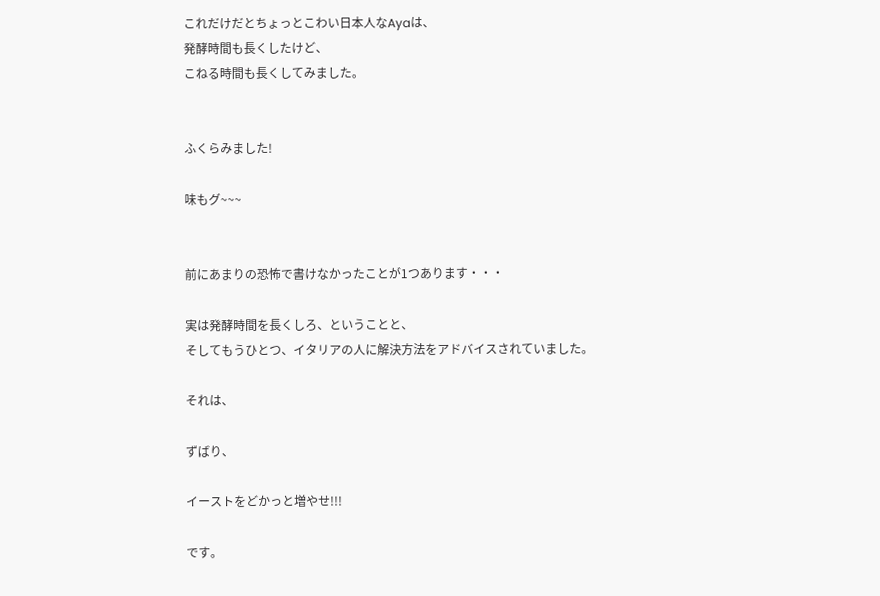これだけだとちょっとこわい日本人なAyaは、
発酵時間も長くしたけど、
こねる時間も長くしてみました。


ふくらみました!

味もグ~~~


前にあまりの恐怖で書けなかったことが1つあります・・・

実は発酵時間を長くしろ、ということと、
そしてもうひとつ、イタリアの人に解決方法をアドバイスされていました。

それは、

ずばり、

イーストをどかっと増やせ!!!

です。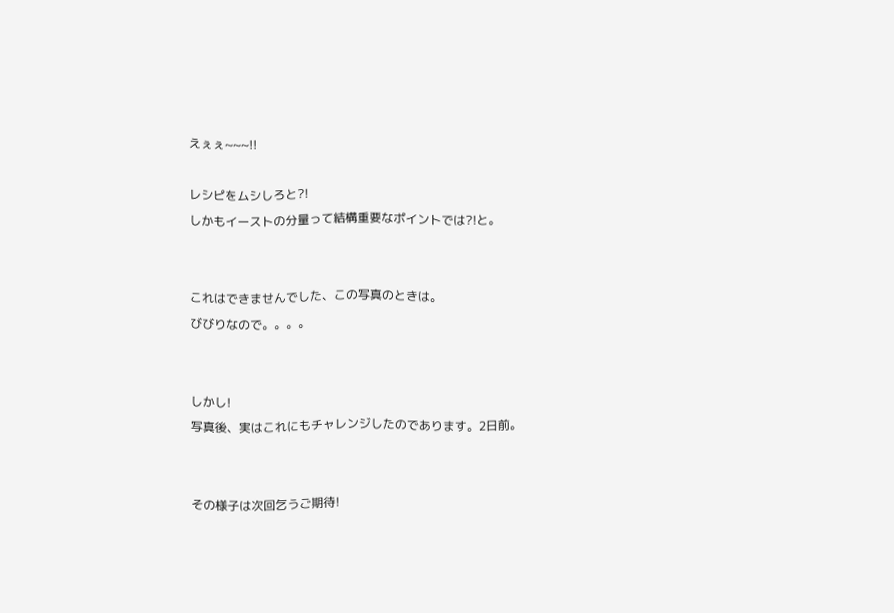えぇぇ~~~!!

レシピをムシしろと?!
しかもイーストの分量って結構重要なポイントでは?!と。


これはできませんでした、この写真のときは。
びびりなので。。。。


しかし!
写真後、実はこれにもチャレンジしたのであります。2日前。


その様子は次回乞うご期待!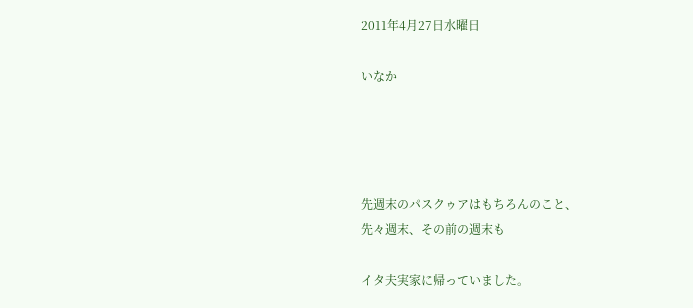2011年4月27日水曜日

いなか




先週末のパスクゥアはもちろんのこと、
先々週末、その前の週末も

イタ夫実家に帰っていました。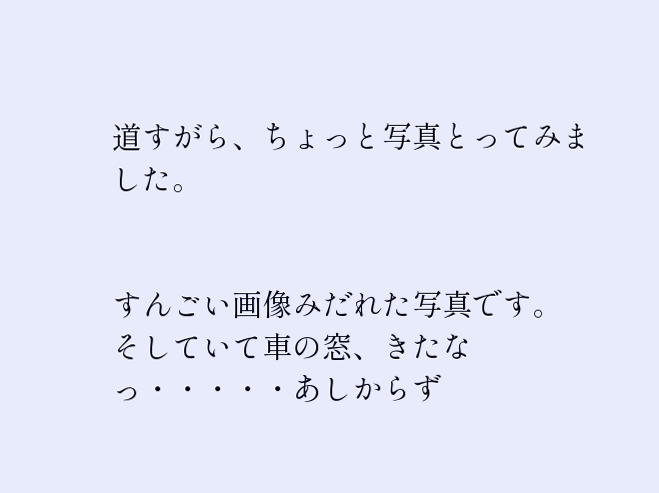道すがら、ちょっと写真とってみました。


すんごい画像みだれた写真です。
そしていて車の窓、きたなっ・・・・・あしからず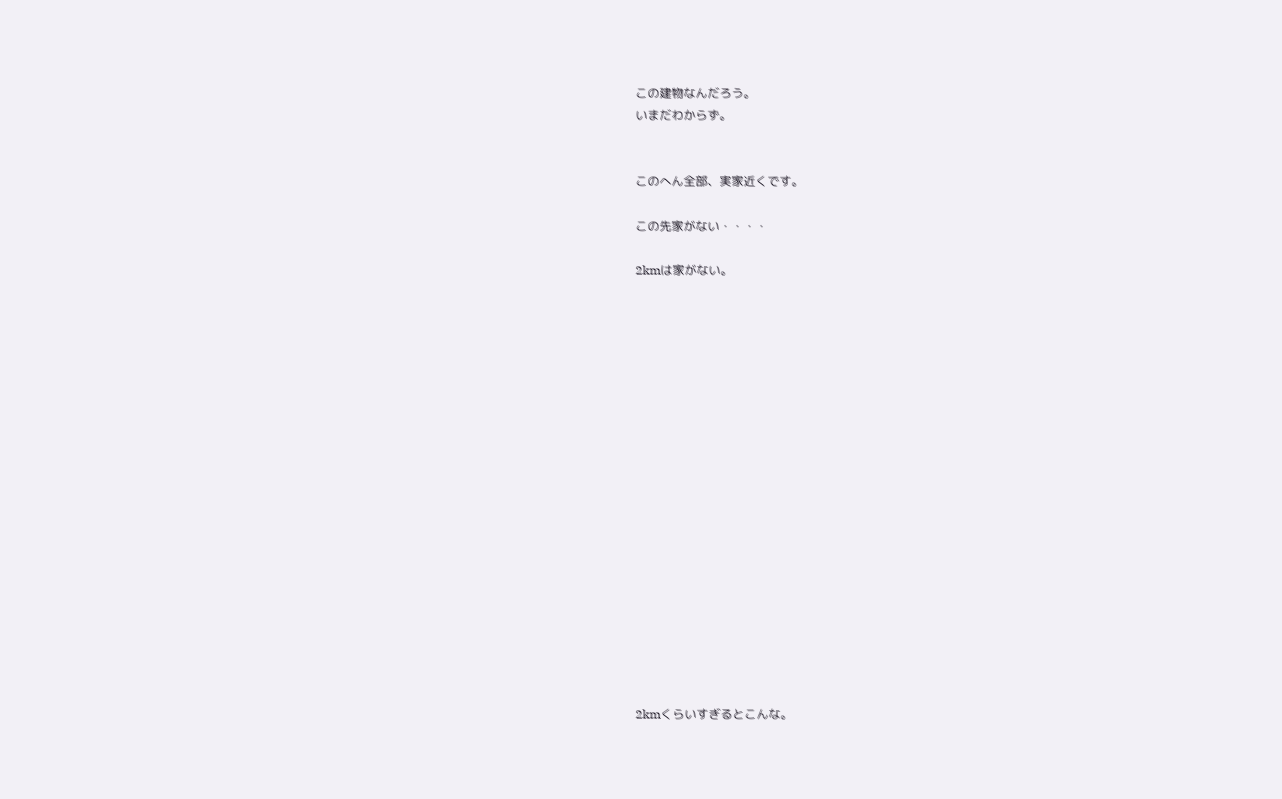この建物なんだろう。
いまだわからず。


このへん全部、実家近くです。

この先家がない・・・・

2kmは家がない。



















2kmくらいすぎるとこんな。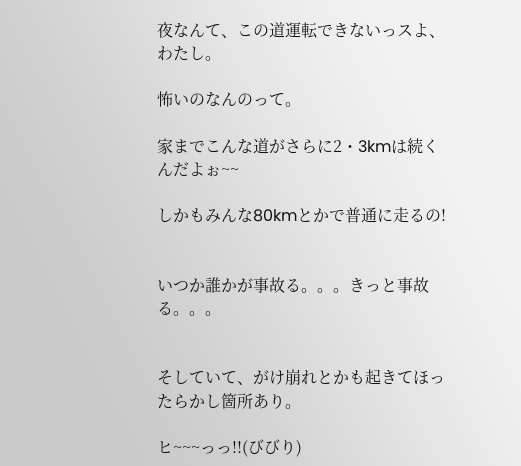夜なんて、この道運転できないっスよ、わたし。

怖いのなんのって。

家までこんな道がさらに2・3kmは続くんだよぉ~~

しかもみんな80kmとかで普通に走るの!


いつか誰かが事故る。。。きっと事故る。。。


そしていて、がけ崩れとかも起きてほったらかし箇所あり。

ヒ~~~っっ!!(びびり)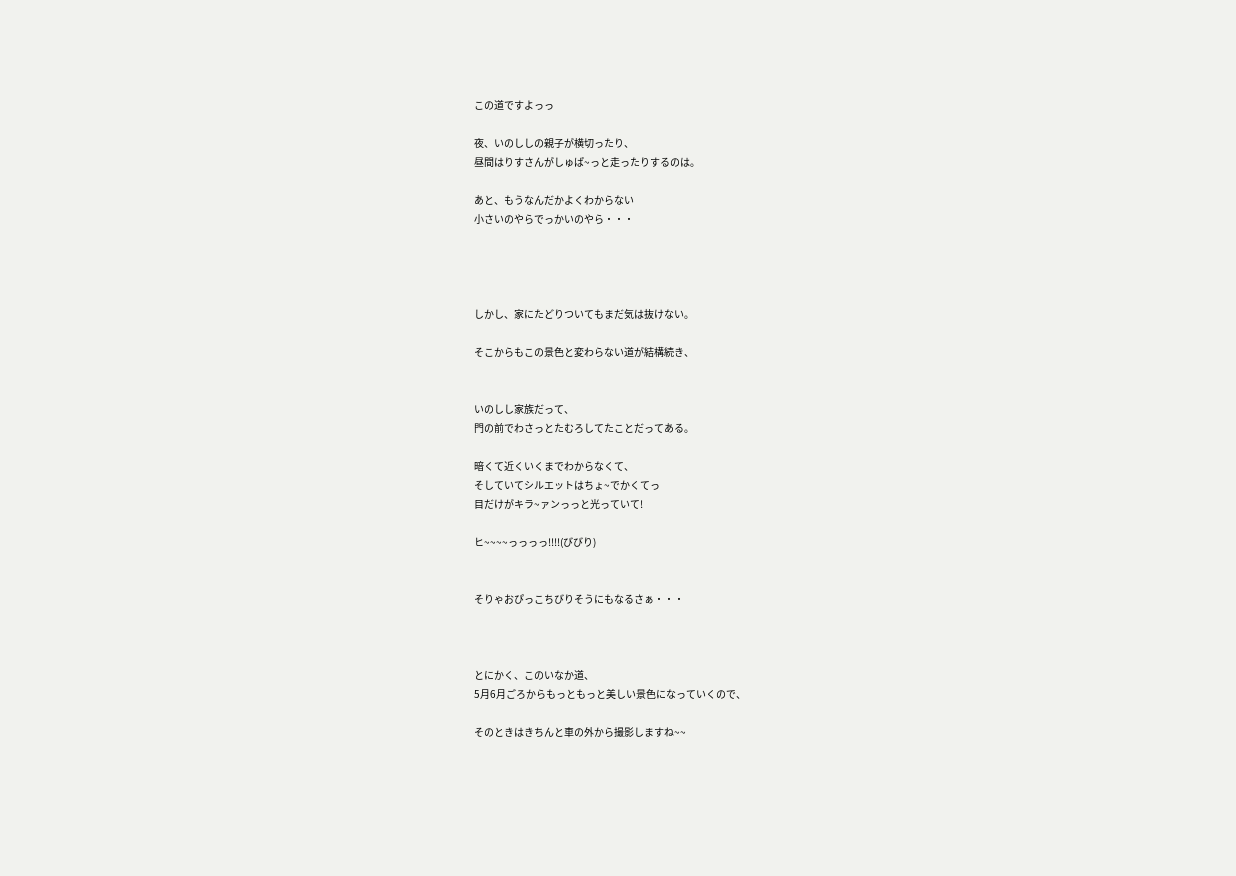この道ですよっっ

夜、いのししの親子が横切ったり、
昼間はりすさんがしゅぱ~っと走ったりするのは。

あと、もうなんだかよくわからない
小さいのやらでっかいのやら・・・




しかし、家にたどりついてもまだ気は抜けない。

そこからもこの景色と変わらない道が結構続き、


いのしし家族だって、
門の前でわさっとたむろしてたことだってある。

暗くて近くいくまでわからなくて、
そしていてシルエットはちょ~でかくてっ
目だけがキラ~ァンっっと光っていて!

ヒ~~~~っっっっ!!!!(びびり)


そりゃおぴっこちびりそうにもなるさぁ・・・



とにかく、このいなか道、
5月6月ごろからもっともっと美しい景色になっていくので、

そのときはきちんと車の外から撮影しますね~~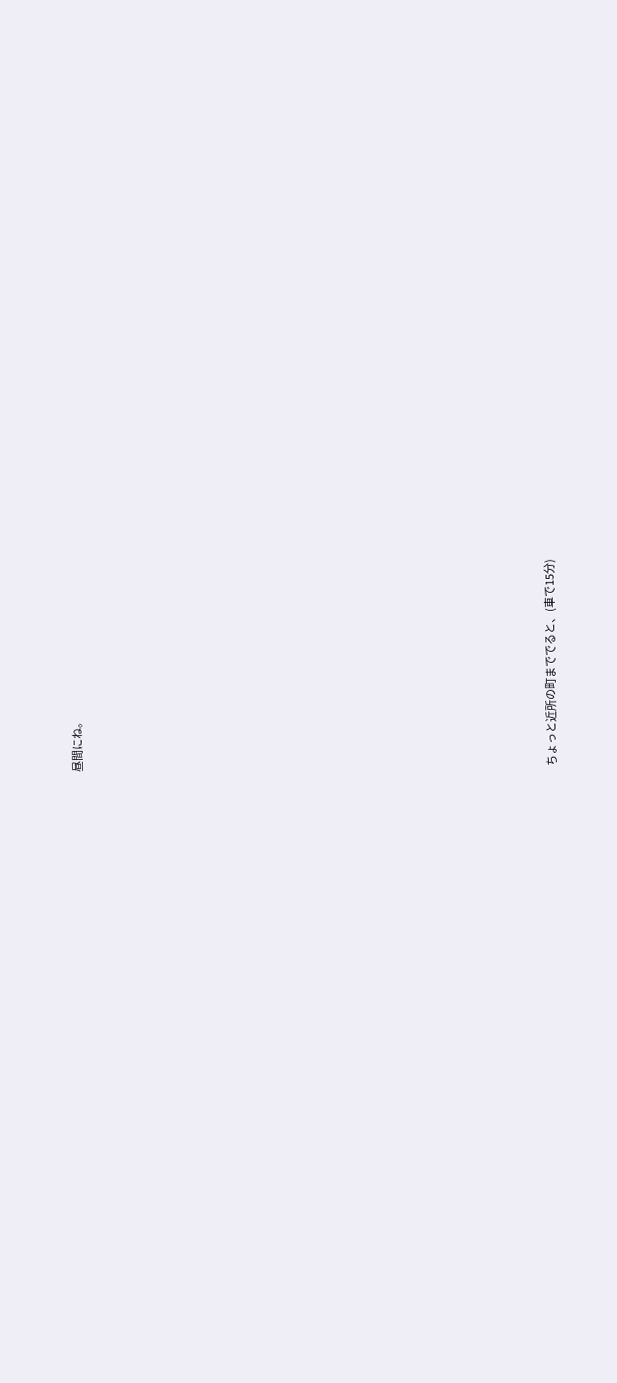昼間にね。




















ちょっと近所の町まででると、(車で15分)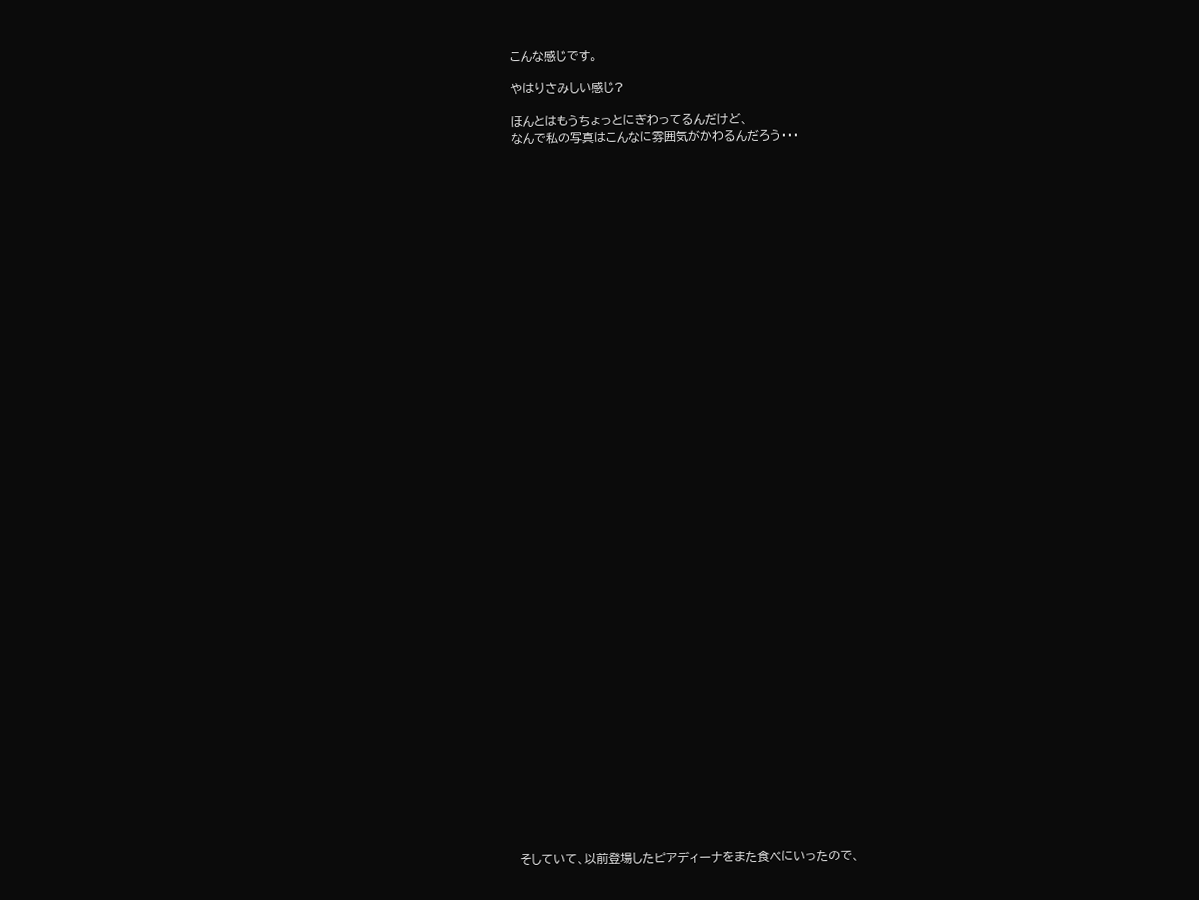こんな感じです。

やはりさみしい感じ?

ほんとはもうちょっとにぎわってるんだけど、
なんで私の写真はこんなに雰囲気がかわるんだろう・・・











































そしていて、以前登場したピアディーナをまた食べにいったので、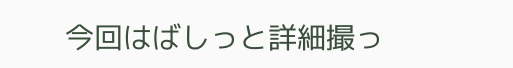今回はばしっと詳細撮っ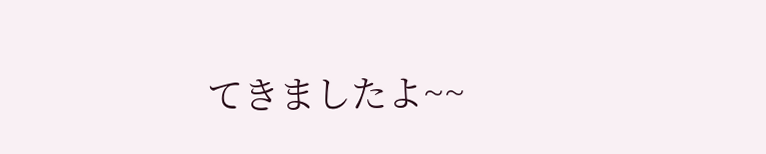てきましたよ~~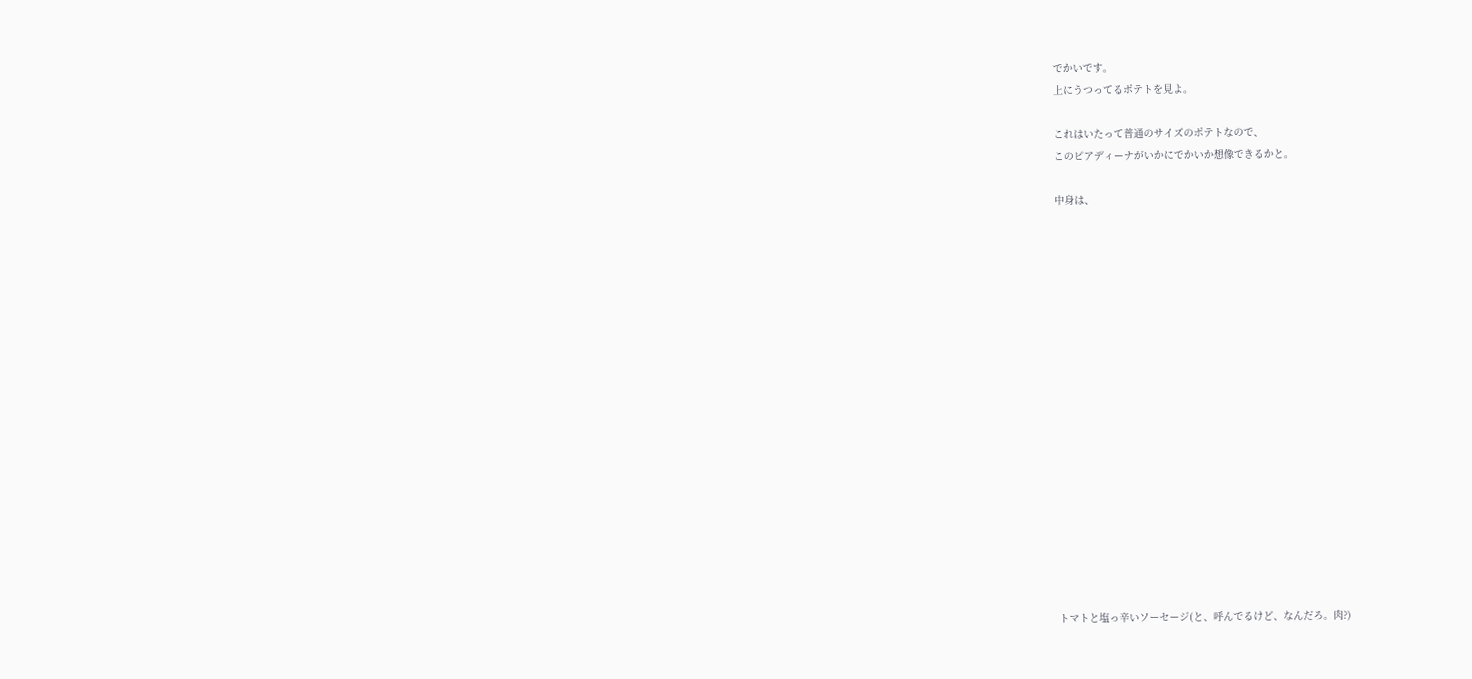でかいです。
上にうつってるポテトを見よ。

これはいたって普通のサイズのポテトなので、
このピアディーナがいかにでかいか想像できるかと。

中身は、


















トマトと塩っ辛いソーセージ(と、呼んでるけど、なんだろ。肉?)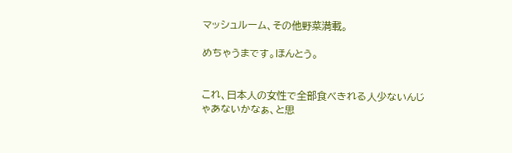マッシュルーム、その他野菜満載。

めちゃうまです。ほんとう。


これ、日本人の女性で全部食べきれる人少ないんじゃあないかなぁ、と思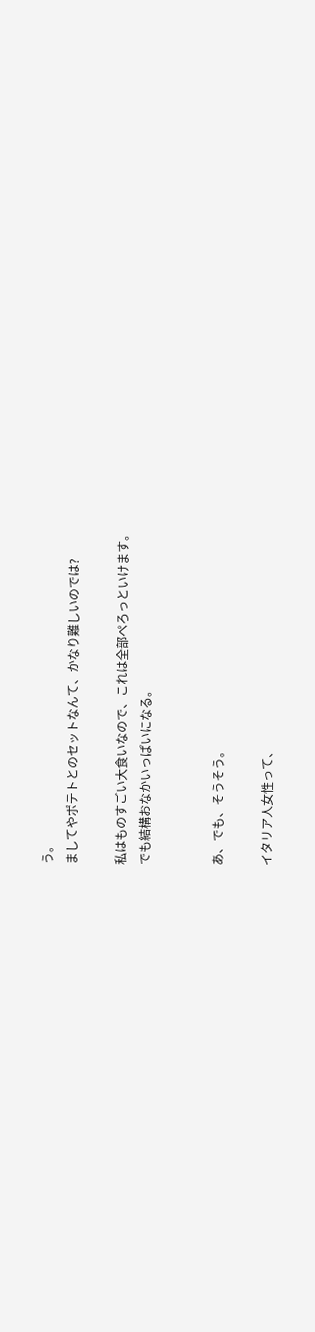う。
ましてやポテトとのセットなんて、かなり難しいのでは?

私はものすごい大食いなので、これは全部ぺろっといけます。
でも結構おなかいっぱいになる。


あ、でも、そうそう。

イタリア人女性って、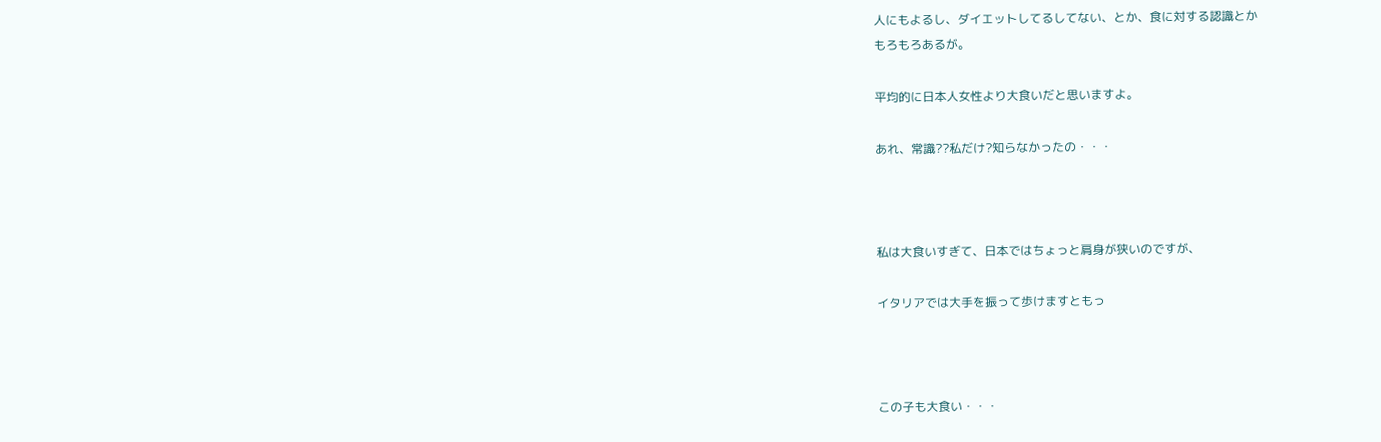人にもよるし、ダイエットしてるしてない、とか、食に対する認識とか
もろもろあるが。

平均的に日本人女性より大食いだと思いますよ。

あれ、常識??私だけ?知らなかったの・・・



私は大食いすぎて、日本ではちょっと肩身が狭いのですが、

イタリアでは大手を振って歩けますともっ



この子も大食い・・・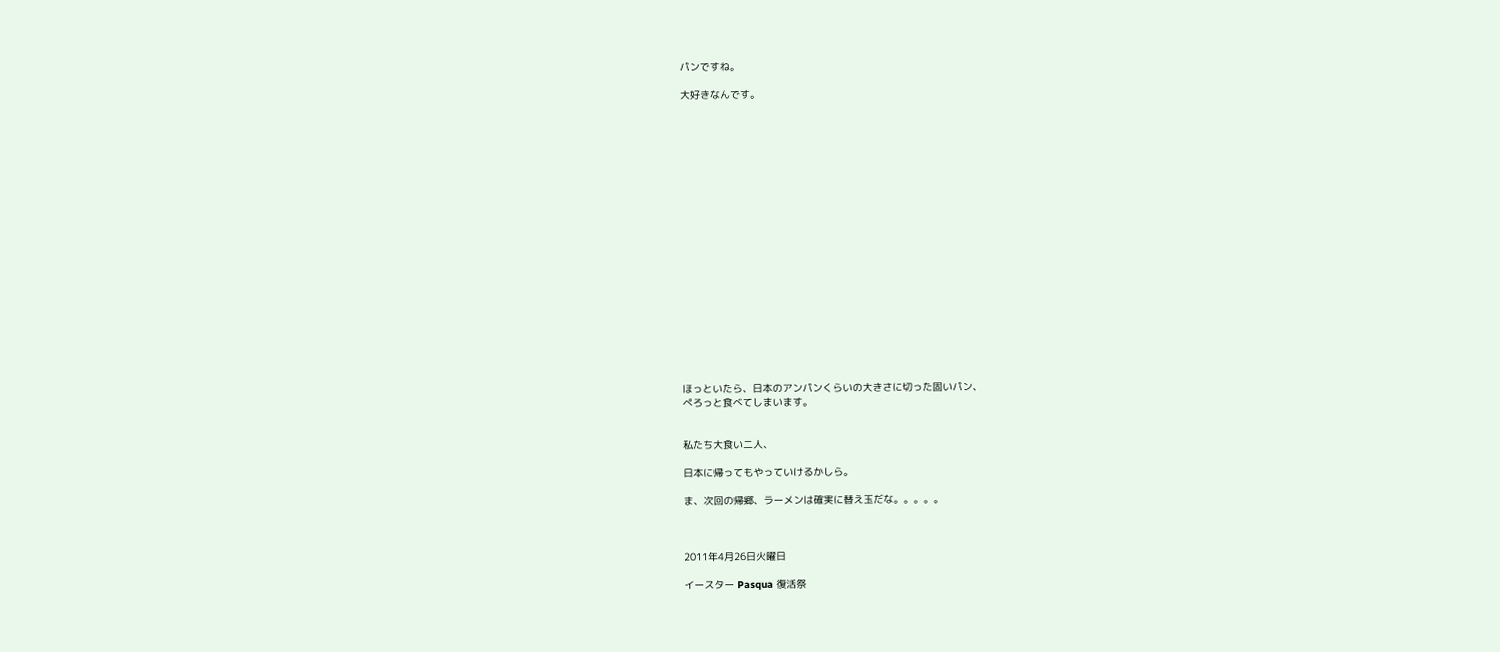パンですね。

大好きなんです。




















ほっといたら、日本のアンパンくらいの大きさに切った固いパン、
ぺろっと食べてしまいます。


私たち大食い二人、

日本に帰ってもやっていけるかしら。

ま、次回の帰郷、ラーメンは確実に替え玉だな。。。。。



2011年4月26日火曜日

イースター Pasqua 復活祭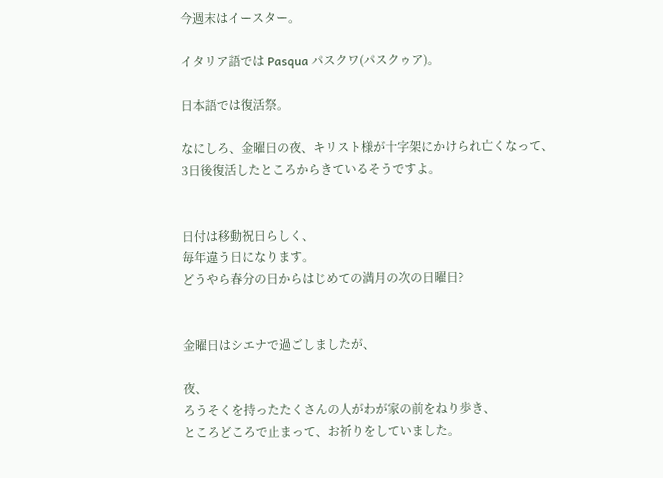今週末はイースター。

イタリア語では Pasqua パスクワ(パスクゥア)。

日本語では復活祭。

なにしろ、金曜日の夜、キリスト様が十字架にかけられ亡くなって、
3日後復活したところからきているそうですよ。


日付は移動祝日らしく、
毎年違う日になります。
どうやら春分の日からはじめての満月の次の日曜日?


金曜日はシエナで過ごしましたが、

夜、
ろうそくを持ったたくさんの人がわが家の前をねり歩き、
ところどころで止まって、お祈りをしていました。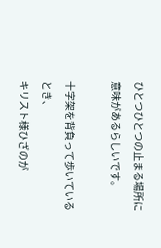ひとつひとつの止まる場所に意味があるらしいです。

十字架を背負って歩いているとき、
キリスト様ひざのが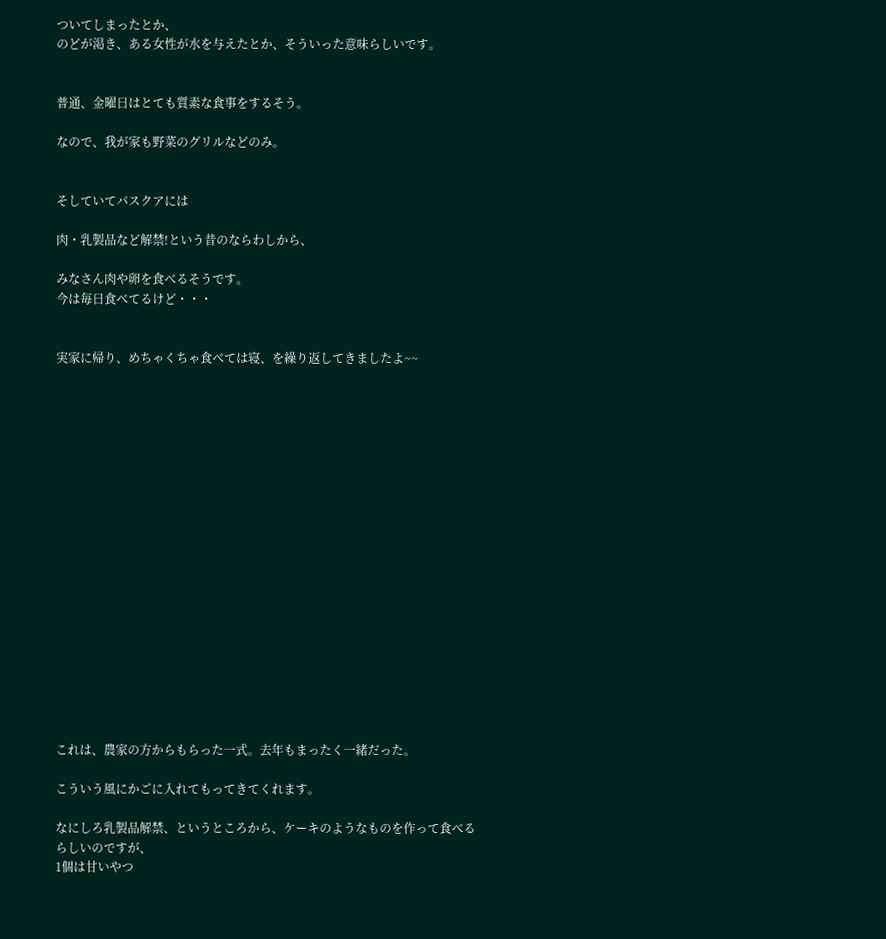ついてしまったとか、
のどが渇き、ある女性が水を与えたとか、そういった意味らしいです。


普通、金曜日はとても質素な食事をするそう。

なので、我が家も野菜のグリルなどのみ。


そしていてパスクアには

肉・乳製品など解禁!という昔のならわしから、

みなさん肉や卵を食べるそうです。
今は毎日食べてるけど・・・


実家に帰り、めちゃくちゃ食べては寝、を繰り返してきましたよ~~



















これは、農家の方からもらった一式。去年もまったく一緒だった。

こういう風にかごに入れてもってきてくれます。

なにしろ乳製品解禁、というところから、ケーキのようなものを作って食べる
らしいのですが、
1個は甘いやつ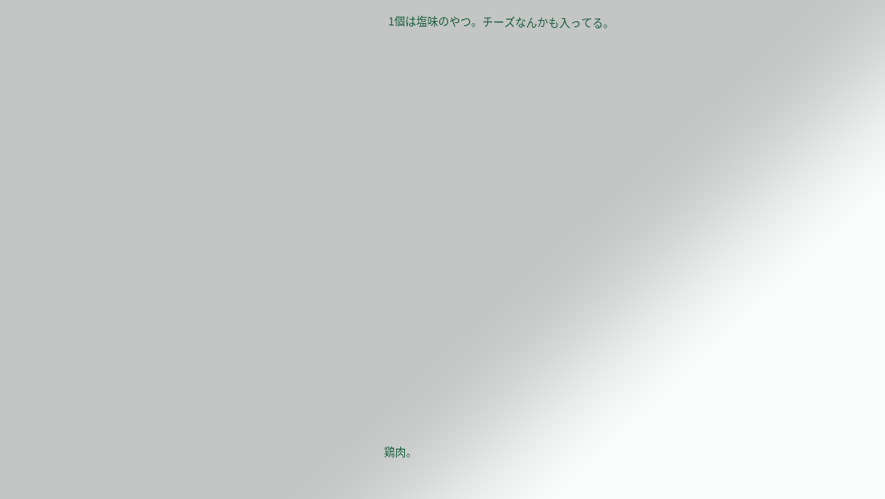1個は塩味のやつ。チーズなんかも入ってる。


















鶏肉。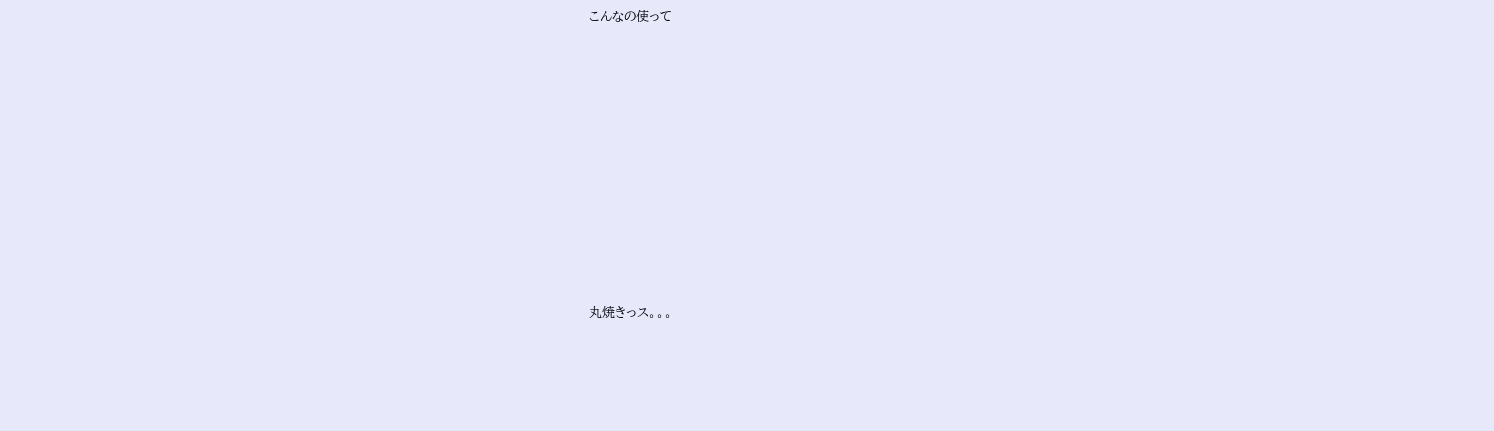こんなの使って


















丸焼きっス。。。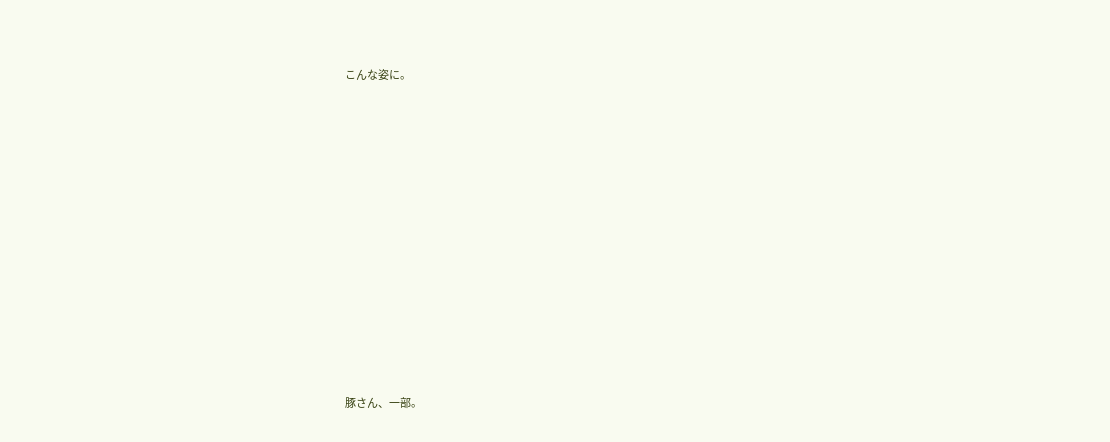こんな姿に。


















豚さん、一部。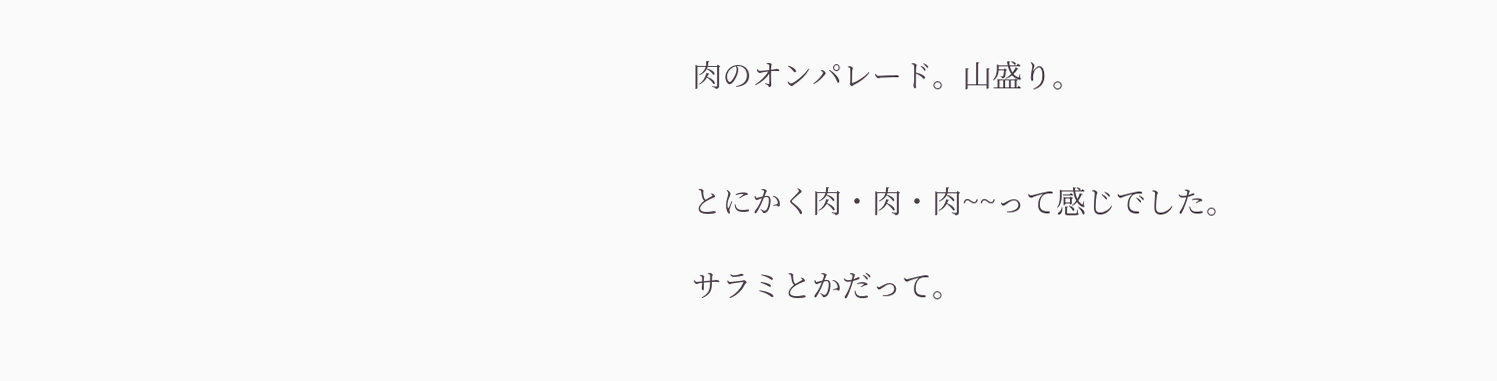肉のオンパレード。山盛り。


とにかく肉・肉・肉~~って感じでした。

サラミとかだって。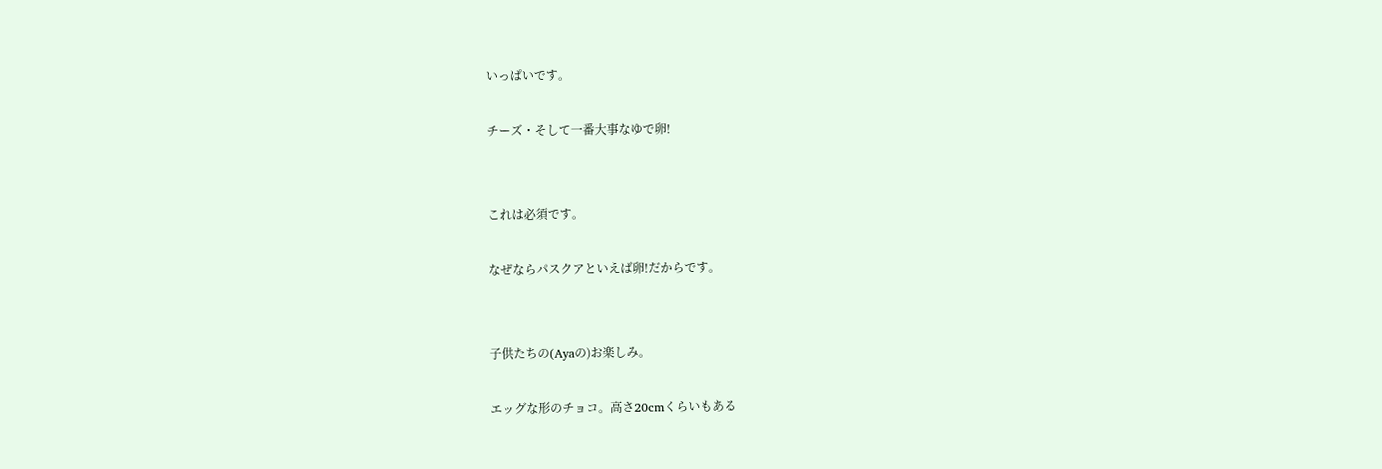いっぱいです。

チーズ・そして一番大事なゆで卵!


これは必須です。

なぜならパスクアといえば卵!だからです。


子供たちの(Ayaの)お楽しみ。

エッグな形のチョコ。高さ20cmくらいもある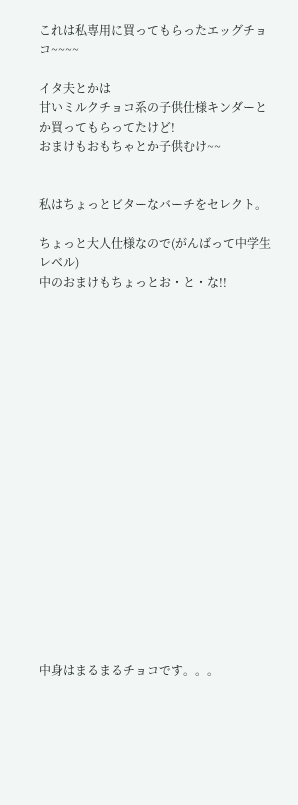これは私専用に買ってもらったエッグチョコ~~~~

イタ夫とかは
甘いミルクチョコ系の子供仕様キンダーとか買ってもらってたけど!
おまけもおもちゃとか子供むけ~~


私はちょっとビターなバーチをセレクト。

ちょっと大人仕様なので(がんばって中学生レベル)
中のおまけもちょっとお・と・な!!



















中身はまるまるチョコです。。。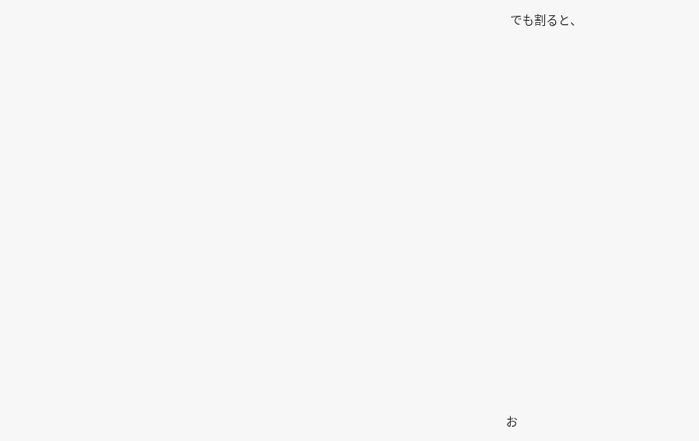でも割ると、


















お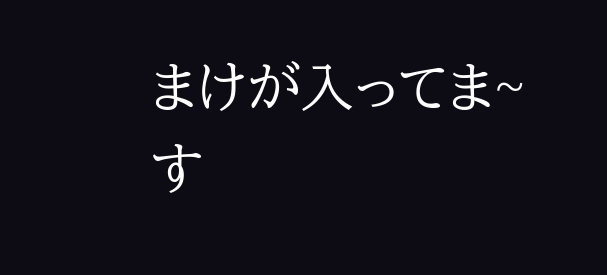まけが入ってま~す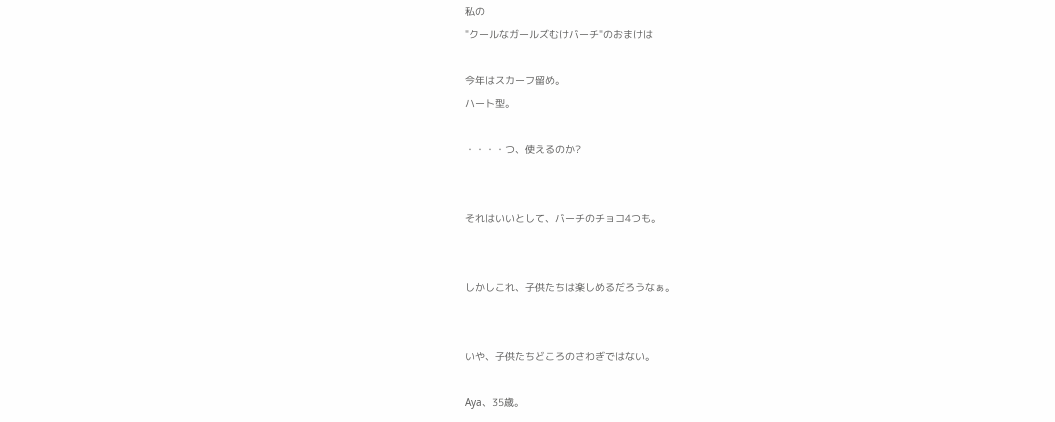私の
"クールなガールズむけバーチ"のおまけは

今年はスカーフ留め。
ハート型。

・・・・つ、使えるのか?


それはいいとして、バーチのチョコ4つも。


しかしこれ、子供たちは楽しめるだろうなぁ。


いや、子供たちどころのさわぎではない。

Aya、35歳。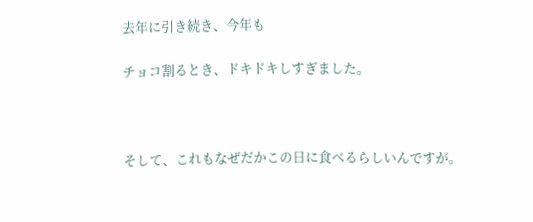去年に引き続き、今年も

チョコ割るとき、ドキドキしすぎました。



そして、これもなぜだかこの日に食べるらしいんですが。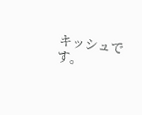キッシュです。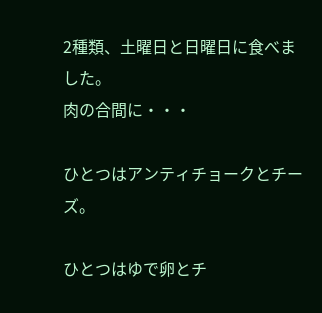2種類、土曜日と日曜日に食べました。
肉の合間に・・・

ひとつはアンティチョークとチーズ。

ひとつはゆで卵とチ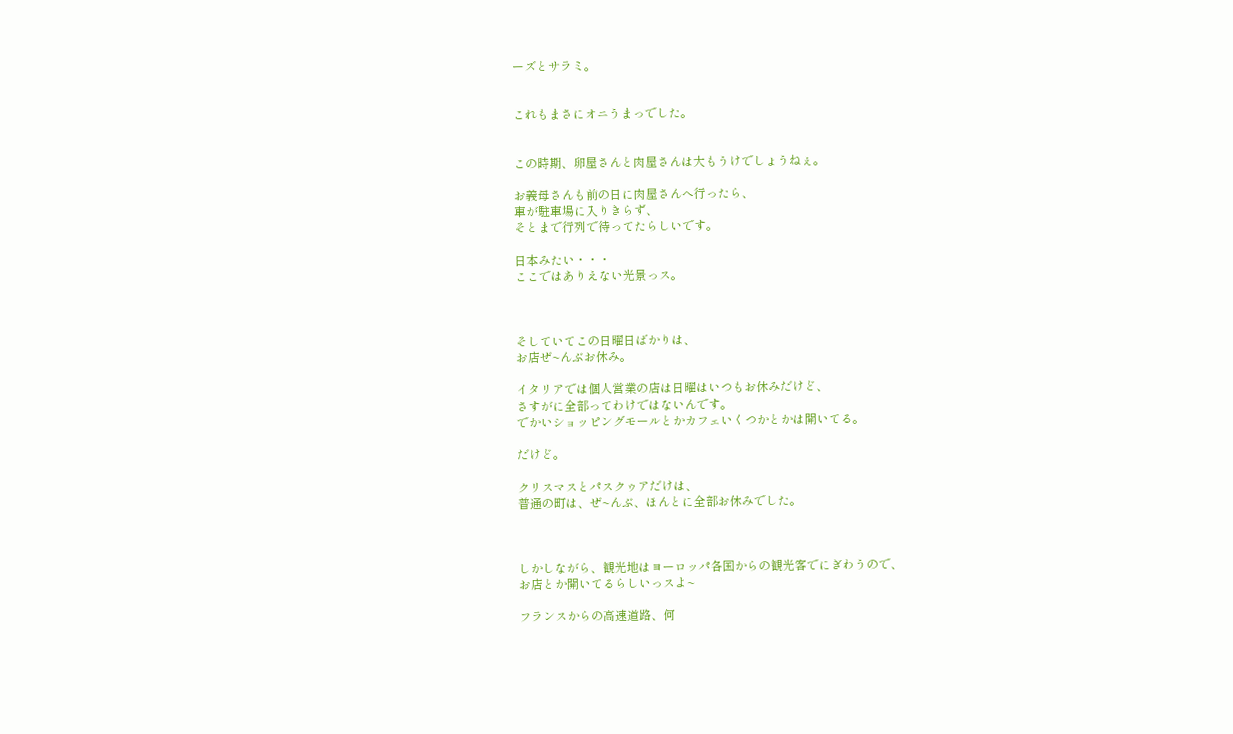ーズとサラミ。


これもまさにオニうまっでした。


この時期、卵屋さんと肉屋さんは大もうけでしょうねぇ。

お義母さんも前の日に肉屋さんへ行ったら、
車が駐車場に入りきらず、
そとまで行列で待ってたらしいです。

日本みたい・・・
ここではありえない光景っス。



そしていてこの日曜日ばかりは、
お店ぜ~んぶお休み。

イタリアでは個人営業の店は日曜はいつもお休みだけど、
さすがに全部ってわけではないんです。
でかいショッピングモールとかカフェいくつかとかは開いてる。

だけど。

クリスマスとパスクゥアだけは、
普通の町は、ぜ~んぶ、ほんとに全部お休みでした。



しかしながら、観光地はヨーロッパ各国からの観光客でにぎわうので、
お店とか開いてるらしいっスよ~

フランスからの高速道路、何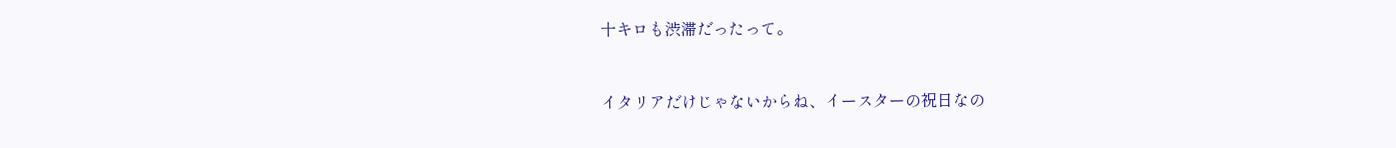十キロも渋滞だったって。


イタリアだけじゃないからね、イースターの祝日なの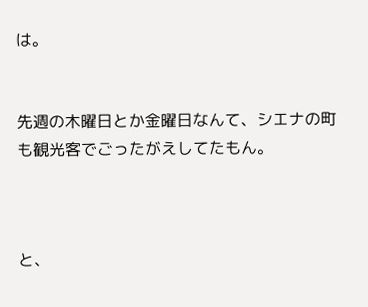は。


先週の木曜日とか金曜日なんて、シエナの町も観光客でごったがえしてたもん。



と、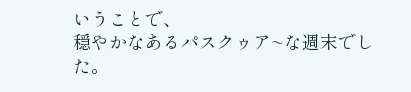いうことで、
穏やかなあるパスクゥア~な週末でした。